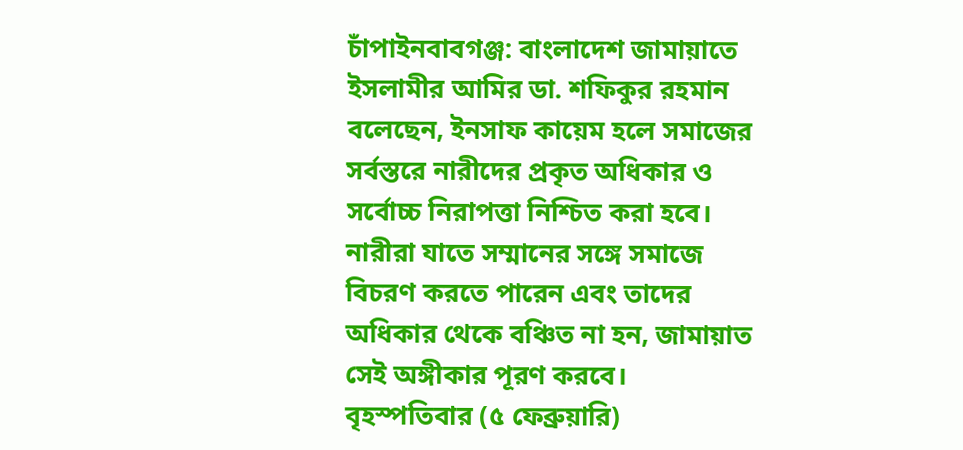চাঁপাইনবাবগঞ্জ: বাংলাদেশ জামায়াতে ইসলামীর আমির ডা. শফিকুর রহমান বলেছেন, ইনসাফ কায়েম হলে সমাজের সর্বস্তরে নারীদের প্রকৃত অধিকার ও সর্বোচ্চ নিরাপত্তা নিশ্চিত করা হবে। নারীরা যাতে সম্মানের সঙ্গে সমাজে বিচরণ করতে পারেন এবং তাদের অধিকার থেকে বঞ্চিত না হন, জামায়াত সেই অঙ্গীকার পূরণ করবে।
বৃহস্পতিবার (৫ ফেব্রুয়ারি)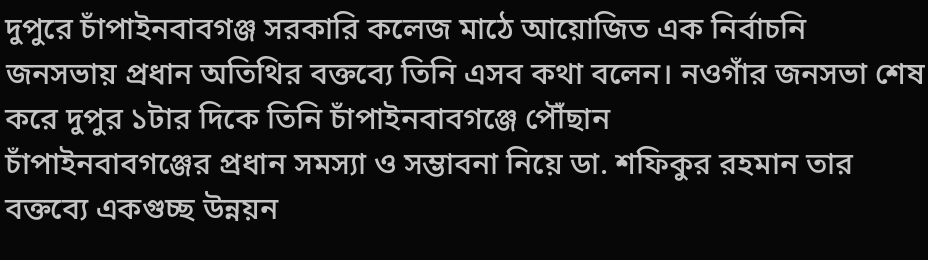দুপুরে চাঁপাইনবাবগঞ্জ সরকারি কলেজ মাঠে আয়োজিত এক নির্বাচনি জনসভায় প্রধান অতিথির বক্তব্যে তিনি এসব কথা বলেন। নওগাঁর জনসভা শেষ করে দুপুর ১টার দিকে তিনি চাঁপাইনবাবগঞ্জে পৌঁছান
চাঁপাইনবাবগঞ্জের প্রধান সমস্যা ও সম্ভাবনা নিয়ে ডা. শফিকুর রহমান তার বক্তব্যে একগুচ্ছ উন্নয়ন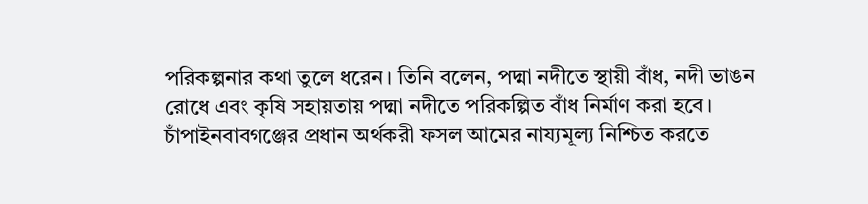পরিকল্পনার কথা তুলে ধরেন। তিনি বলেন, পদ্মা নদীতে স্থায়ী বাঁধ, নদী ভাঙন রোধে এবং কৃষি সহায়তায় পদ্মা নদীতে পরিকল্পিত বাঁধ নির্মাণ করা হবে।
চাঁপাইনবাবগঞ্জের প্রধান অর্থকরী ফসল আমের নায্যমূল্য নিশ্চিত করতে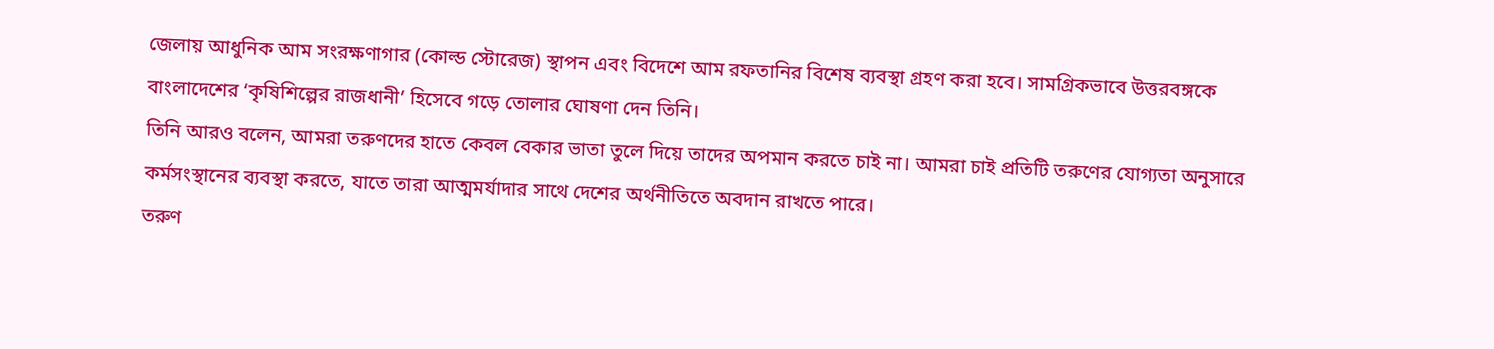জেলায় আধুনিক আম সংরক্ষণাগার (কোল্ড স্টোরেজ) স্থাপন এবং বিদেশে আম রফতানির বিশেষ ব্যবস্থা গ্রহণ করা হবে। সামগ্রিকভাবে উত্তরবঙ্গকে বাংলাদেশের ‘কৃষিশিল্পের রাজধানী’ হিসেবে গড়ে তোলার ঘোষণা দেন তিনি।
তিনি আরও বলেন, আমরা তরুণদের হাতে কেবল বেকার ভাতা তুলে দিয়ে তাদের অপমান করতে চাই না। আমরা চাই প্রতিটি তরুণের যোগ্যতা অনুসারে কর্মসংস্থানের ব্যবস্থা করতে, যাতে তারা আত্মমর্যাদার সাথে দেশের অর্থনীতিতে অবদান রাখতে পারে।
তরুণ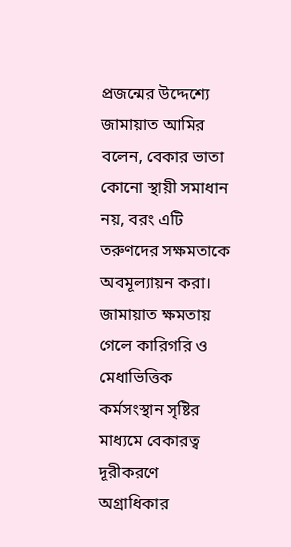প্রজন্মের উদ্দেশ্যে জামায়াত আমির বলেন, বেকার ভাতা কোনো স্থায়ী সমাধান নয়, বরং এটি তরুণদের সক্ষমতাকে অবমূল্যায়ন করা। জামায়াত ক্ষমতায় গেলে কারিগরি ও মেধাভিত্তিক কর্মসংস্থান সৃষ্টির মাধ্যমে বেকারত্ব দূরীকরণে অগ্রাধিকার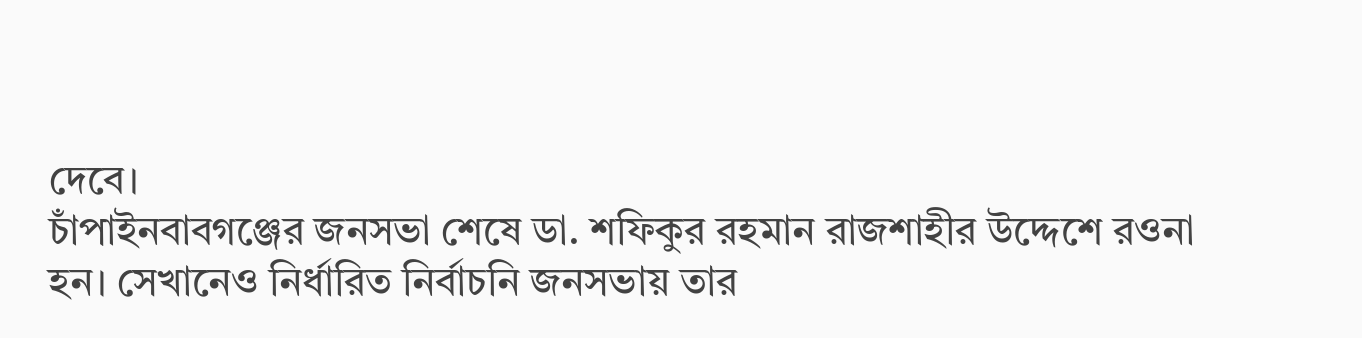দেবে।
চাঁপাইনবাবগঞ্জের জনসভা শেষে ডা. শফিকুর রহমান রাজশাহীর উদ্দেশে রওনা হন। সেখানেও নির্ধারিত নির্বাচনি জনসভায় তার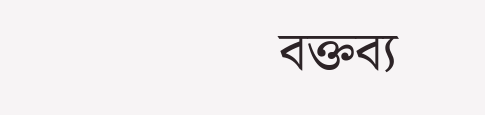বক্তব্য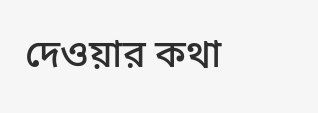দেওয়ার কথা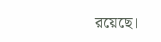রয়েছে।